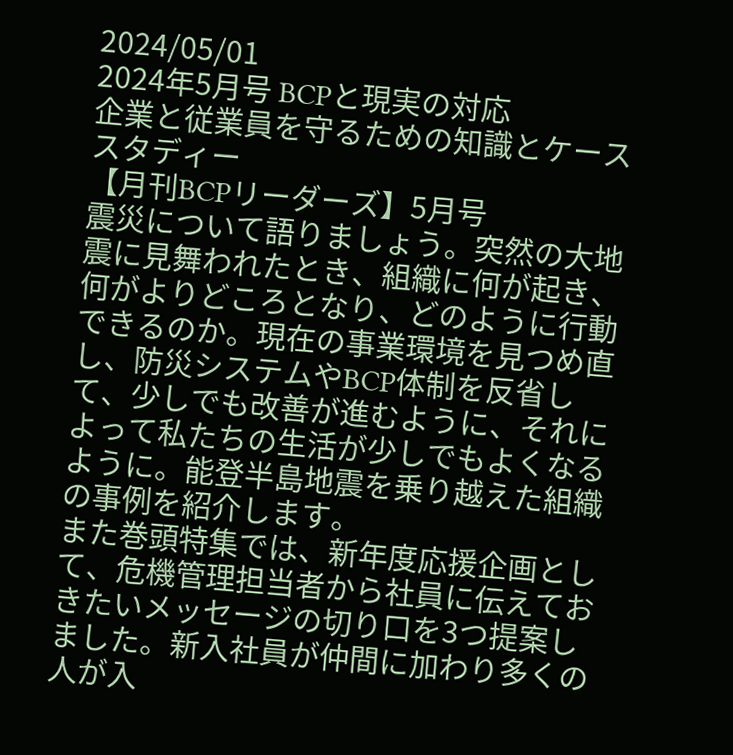2024/05/01
2024年5月号 BCPと現実の対応
企業と従業員を守るための知識とケーススタディー
【月刊BCPリーダーズ】5月号
震災について語りましょう。突然の大地震に見舞われたとき、組織に何が起き、何がよりどころとなり、どのように行動できるのか。現在の事業環境を見つめ直し、防災システムやBCP体制を反省して、少しでも改善が進むように、それによって私たちの生活が少しでもよくなるように。能登半島地震を乗り越えた組織の事例を紹介します。
また巻頭特集では、新年度応援企画として、危機管理担当者から社員に伝えておきたいメッセージの切り口を3つ提案しました。新入社員が仲間に加わり多くの人が入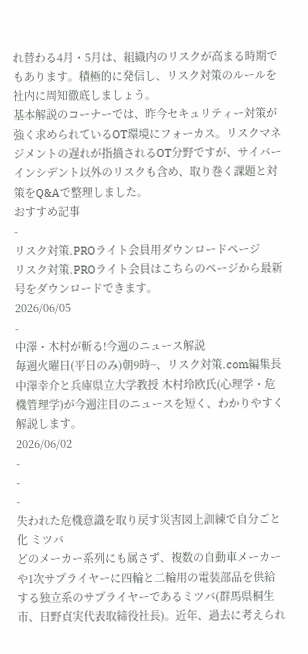れ替わる4月・5月は、組織内のリスクが高まる時期でもあります。積極的に発信し、リスク対策のルールを社内に周知徹底しましょう。
基本解説のコーナーでは、昨今セキュリティー対策が強く求められているOT環境にフォーカス。リスクマネジメントの遅れが指摘されるOT分野ですが、サイバーインシデント以外のリスクも含め、取り巻く課題と対策をQ&Aで整理しました。
おすすめ記事
-
リスク対策.PROライト会員用ダウンロードページ
リスク対策.PROライト会員はこちらのページから最新号をダウンロードできます。
2026/06/05
-
中澤・木村が斬る!今週のニュース解説
毎週火曜日(平日のみ)朝9時~、リスク対策.com編集長 中澤幸介と兵庫県立大学教授 木村玲欧氏(心理学・危機管理学)が今週注目のニュースを短く、わかりやすく解説します。
2026/06/02
-
-
-
失われた危機意識を取り戻す災害図上訓練で自分ごと化 ミツバ
どのメーカー系列にも属さず、複数の自動車メーカーや1次サプライヤーに四輪と二輪用の電装部品を供給する独立系のサプライヤーであるミツバ(群馬県桐生市、日野貞実代表取締役社長)。近年、過去に考えられ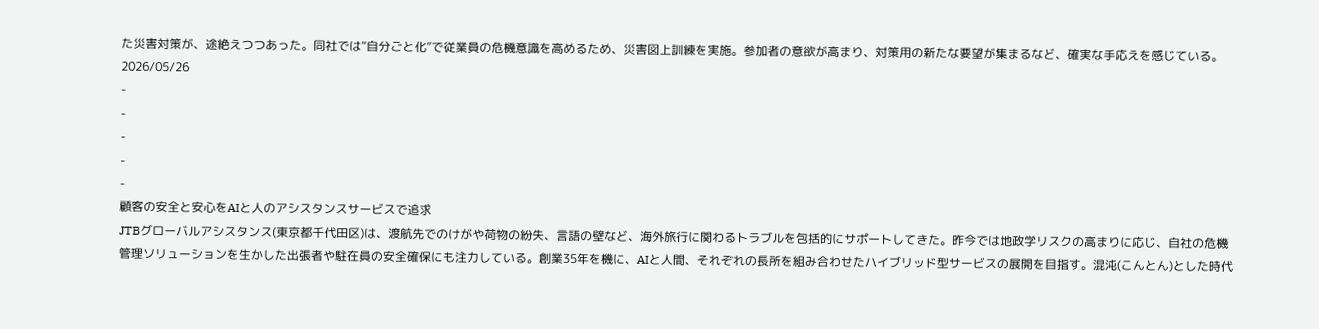た災害対策が、途絶えつつあった。同社では“自分ごと化”で従業員の危機意識を高めるため、災害図上訓練を実施。参加者の意欲が高まり、対策用の新たな要望が集まるなど、確実な手応えを感じている。
2026/05/26
-
-
-
-
-
顧客の安全と安心をAIと人のアシスタンスサービスで追求
JTBグローバルアシスタンス(東京都千代田区)は、渡航先でのけがや荷物の紛失、言語の壁など、海外旅行に関わるトラブルを包括的にサポートしてきた。昨今では地政学リスクの高まりに応じ、自社の危機管理ソリューションを生かした出張者や駐在員の安全確保にも注力している。創業35年を機に、AIと人間、それぞれの長所を組み合わせたハイブリッド型サービスの展開を目指す。混沌(こんとん)とした時代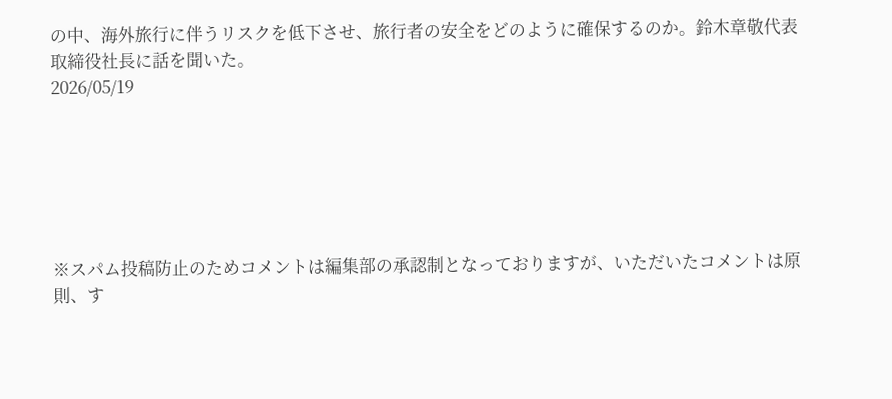の中、海外旅行に伴うリスクを低下させ、旅行者の安全をどのように確保するのか。鈴木章敬代表取締役社長に話を聞いた。
2026/05/19






※スパム投稿防止のためコメントは編集部の承認制となっておりますが、いただいたコメントは原則、す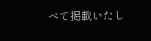べて掲載いたし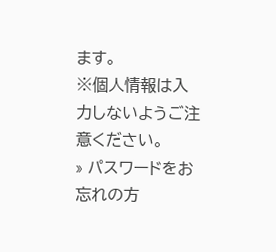ます。
※個人情報は入力しないようご注意ください。
» パスワードをお忘れの方